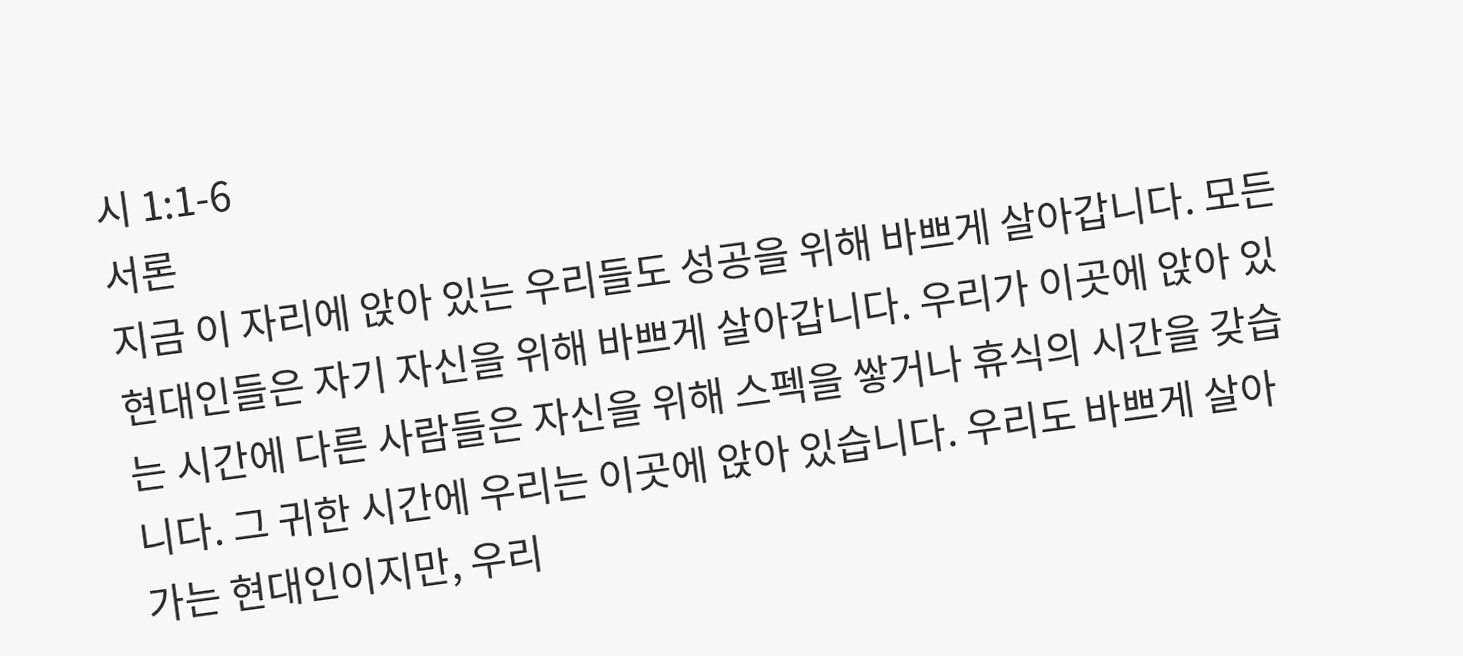시 1:1-6
서론
지금 이 자리에 앉아 있는 우리들도 성공을 위해 바쁘게 살아갑니다. 모든 현대인들은 자기 자신을 위해 바쁘게 살아갑니다. 우리가 이곳에 앉아 있는 시간에 다른 사람들은 자신을 위해 스펙을 쌓거나 휴식의 시간을 갖습니다. 그 귀한 시간에 우리는 이곳에 앉아 있습니다. 우리도 바쁘게 살아가는 현대인이지만, 우리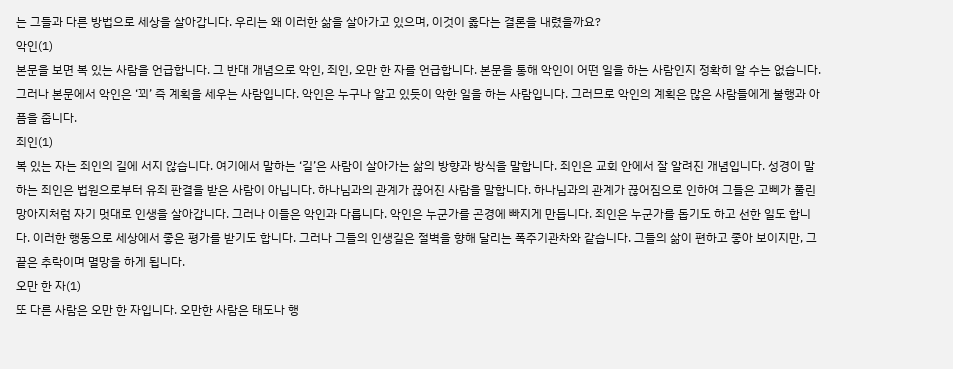는 그들과 다른 방법으로 세상을 살아갑니다. 우리는 왜 이러한 삶을 살아가고 있으며, 이것이 옳다는 결론을 내렸을까요?
악인(1)
본문을 보면 복 있는 사람을 언급합니다. 그 반대 개념으로 악인, 죄인, 오만 한 자를 언급합니다. 본문을 통해 악인이 어떤 일을 하는 사람인지 정확히 알 수는 없습니다. 그러나 본문에서 악인은 ‘꾀’ 즉 계획을 세우는 사람입니다. 악인은 누구나 알고 있듯이 악한 일을 하는 사람입니다. 그러므로 악인의 계획은 많은 사람들에게 불행과 아픔을 줍니다.
죄인(1)
복 있는 자는 죄인의 길에 서지 않습니다. 여기에서 말하는 ‘길’은 사람이 살아가는 삶의 방향과 방식을 말합니다. 죄인은 교회 안에서 잘 알려진 개념입니다. 성경이 말하는 죄인은 법원으로부터 유죄 판결을 받은 사람이 아닙니다. 하나님과의 관계가 끊어진 사람을 말합니다. 하나님과의 관계가 끊어짐으로 인하여 그들은 고삐가 풀린 망아지처럼 자기 멋대로 인생을 살아갑니다. 그러나 이들은 악인과 다릅니다. 악인은 누군가를 곤경에 빠지게 만듭니다. 죄인은 누군가를 돕기도 하고 선한 일도 합니다. 이러한 행동으로 세상에서 좋은 평가를 받기도 합니다. 그러나 그들의 인생길은 절벽을 향해 달리는 폭주기관차와 같습니다. 그들의 삶이 편하고 좋아 보이지만, 그 끝은 추락이며 멸망을 하게 됩니다.
오만 한 자(1)
또 다른 사람은 오만 한 자입니다. 오만한 사람은 태도나 행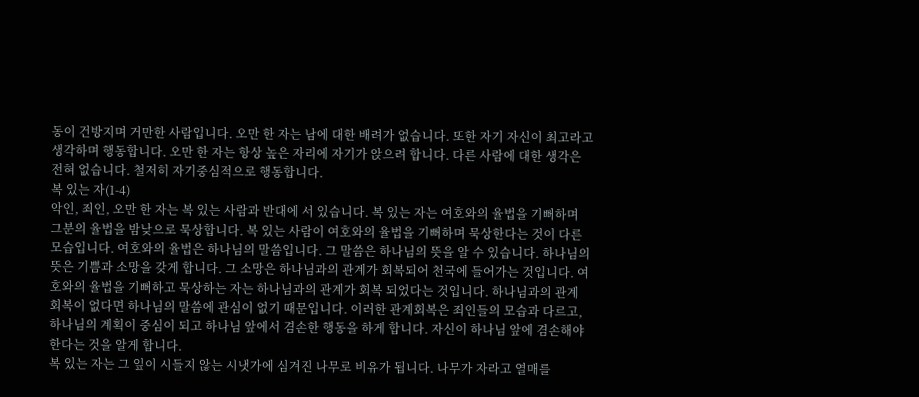동이 건방지며 거만한 사람입니다. 오만 한 자는 남에 대한 배려가 없습니다. 또한 자기 자신이 최고라고 생각하며 행동합니다. 오만 한 자는 항상 높은 자리에 자기가 앉으려 합니다. 다른 사람에 대한 생각은 전혀 없습니다. 철저히 자기중심적으로 행동합니다.
복 있는 자(1-4)
악인, 죄인, 오만 한 자는 복 있는 사람과 반대에 서 있습니다. 복 있는 자는 여호와의 율법을 기뻐하며 그분의 율법을 밤낮으로 묵상합니다. 복 있는 사람이 여호와의 율법을 기뻐하며 묵상한다는 것이 다른 모습입니다. 여호와의 율법은 하나님의 말씀입니다. 그 말씀은 하나님의 뜻을 알 수 있습니다. 하나님의 뜻은 기쁨과 소망을 갖게 합니다. 그 소망은 하나님과의 관계가 회복되어 천국에 들어가는 것입니다. 여호와의 율법을 기뻐하고 묵상하는 자는 하나님과의 관계가 회복 되었다는 것입니다. 하나님과의 관계 회복이 없다면 하나님의 말씀에 관심이 없기 때문입니다. 이러한 관계회복은 죄인들의 모습과 다르고, 하나님의 계획이 중심이 되고 하나님 앞에서 겸손한 행동을 하게 합니다. 자신이 하나님 앞에 겸손해야 한다는 것을 알게 합니다.
복 있는 자는 그 잎이 시들지 않는 시냇가에 심겨진 나무로 비유가 됩니다. 나무가 자라고 열매를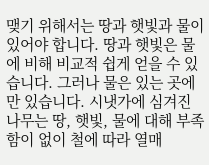맺기 위해서는 땅과 햇빛과 물이 있어야 합니다. 땅과 햇빛은 물에 비해 비교적 쉽게 얻을 수 있습니다. 그러나 물은 있는 곳에만 있습니다. 시냇가에 심겨진 나무는 땅, 햇빛, 물에 대해 부족함이 없이 철에 따라 열매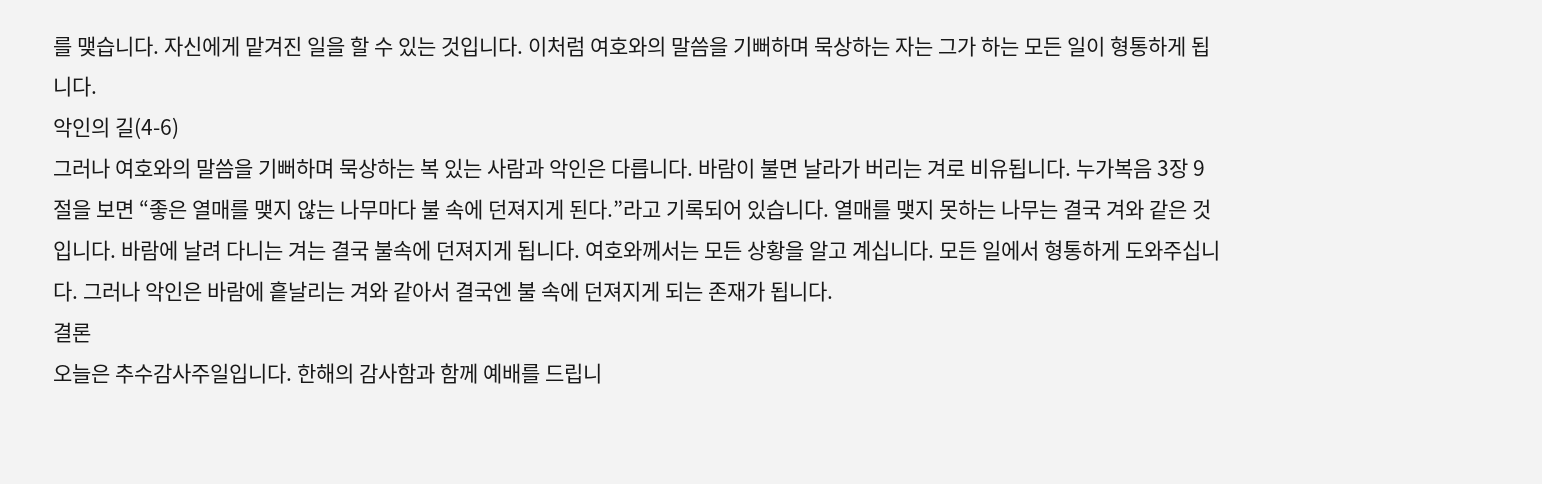를 맺습니다. 자신에게 맡겨진 일을 할 수 있는 것입니다. 이처럼 여호와의 말씀을 기뻐하며 묵상하는 자는 그가 하는 모든 일이 형통하게 됩니다.
악인의 길(4-6)
그러나 여호와의 말씀을 기뻐하며 묵상하는 복 있는 사람과 악인은 다릅니다. 바람이 불면 날라가 버리는 겨로 비유됩니다. 누가복음 3장 9절을 보면 “좋은 열매를 맺지 않는 나무마다 불 속에 던져지게 된다.”라고 기록되어 있습니다. 열매를 맺지 못하는 나무는 결국 겨와 같은 것입니다. 바람에 날려 다니는 겨는 결국 불속에 던져지게 됩니다. 여호와께서는 모든 상황을 알고 계십니다. 모든 일에서 형통하게 도와주십니다. 그러나 악인은 바람에 흩날리는 겨와 같아서 결국엔 불 속에 던져지게 되는 존재가 됩니다.
결론
오늘은 추수감사주일입니다. 한해의 감사함과 함께 예배를 드립니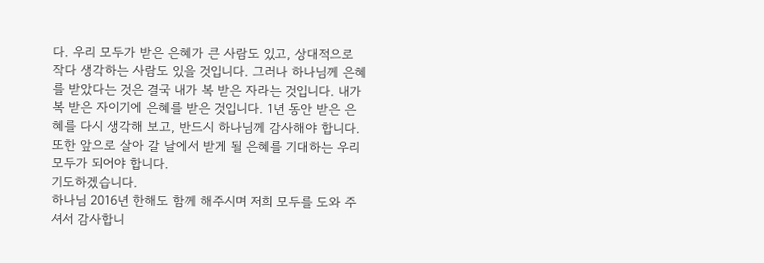다. 우리 모두가 받은 은혜가 큰 사람도 있고, 상대적으로 작다 생각하는 사람도 있을 것입니다. 그러나 하나님께 은혜를 받았다는 것은 결국 내가 복 받은 자라는 것입니다. 내가 복 받은 자이기에 은혜를 받은 것입니다. 1년 동안 받은 은혜를 다시 생각해 보고, 반드시 하나님께 감사해야 합니다. 또한 앞으로 살아 갈 날에서 받게 될 은혜를 기대하는 우리 모두가 되어야 합니다.
기도하겠습니다.
하나님 2016년 한해도 함께 해주시며 저희 모두를 도와 주셔서 감사합니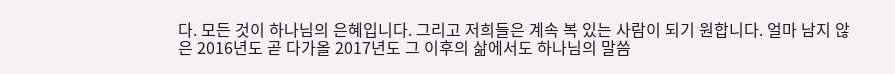다. 모든 것이 하나님의 은혜입니다. 그리고 저희들은 계속 복 있는 사람이 되기 원합니다. 얼마 남지 않은 2016년도 곧 다가올 2017년도 그 이후의 삶에서도 하나님의 말씀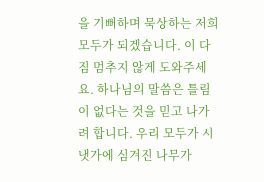을 기뻐하며 묵상하는 저희 모두가 되겠습니다. 이 다짐 멈추지 않게 도와주세요. 하나님의 말씀은 틀림이 없다는 것을 믿고 나가려 합니다. 우리 모두가 시냇가에 심겨진 나무가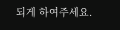되게 하여주세요.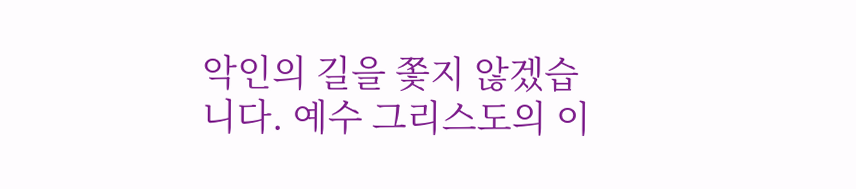악인의 길을 쫓지 않겠습니다. 예수 그리스도의 이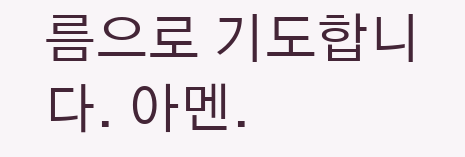름으로 기도합니다. 아멘.